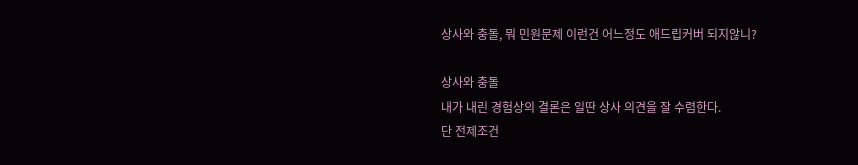상사와 충돌, 뭐 민원문제 이런건 어느정도 애드립커버 되지않니?

상사와 충돌
내가 내린 경험상의 결론은 일딴 상사 의견을 잘 수렴한다.
단 전제조건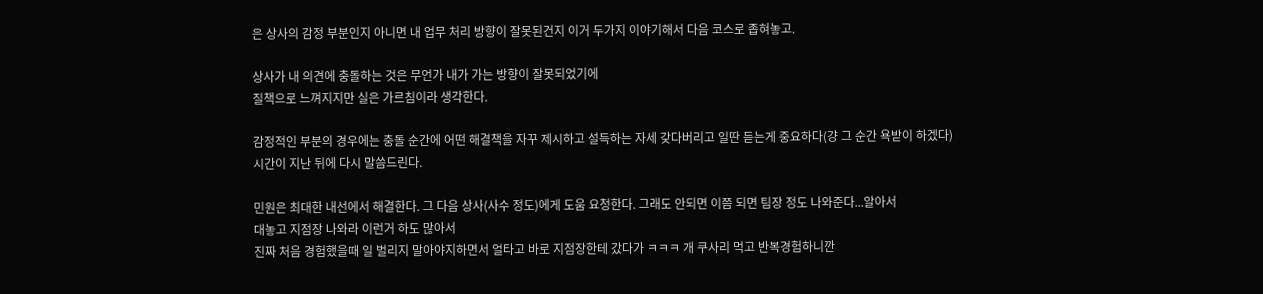은 상사의 감정 부분인지 아니면 내 업무 처리 방향이 잘못된건지 이거 두가지 이야기해서 다음 코스로 좁혀놓고.

상사가 내 의견에 충돌하는 것은 무언가 내가 가는 방향이 잘못되었기에
질책으로 느껴지지만 실은 가르침이라 생각한다.

감정적인 부분의 경우에는 충돌 순간에 어떤 해결책을 자꾸 제시하고 설득하는 자세 갖다버리고 일딴 듣는게 중요하다(걍 그 순간 욕받이 하겠다)
시간이 지난 뒤에 다시 말씀드린다.

민원은 최대한 내선에서 해결한다. 그 다음 상사(사수 정도)에게 도움 요청한다. 그래도 안되면 이쯤 되면 팀장 정도 나와준다...알아서
대놓고 지점장 나와라 이런거 하도 많아서
진짜 처음 경험했을때 일 벌리지 말아야지하면서 얼타고 바로 지점장한테 갔다가 ㅋㅋㅋ 개 쿠사리 먹고 반복경험하니깐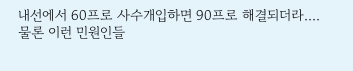내선에서 60프로 사수개입하면 90프로 해결되더라....
물론 이런 민원인들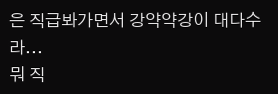은 직급봐가면서 강약약강이 대다수라...
뭐 직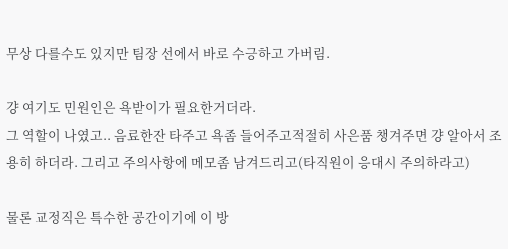무상 다를수도 있지만 팀장 선에서 바로 수긍하고 가버림.

걍 여기도 민원인은 욕받이가 필요한거더라.
그 역할이 나였고.. 음료한잔 타주고 욕좀 들어주고적절히 사은품 챙겨주면 걍 알아서 조용히 하더라. 그리고 주의사항에 메모좀 남겨드리고(타직원이 응대시 주의하라고)

물론 교정직은 특수한 공간이기에 이 방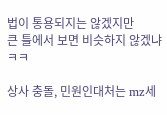법이 통용되지는 않겠지만
큰 틀에서 보면 비슷하지 않겠냐 ㅋㅋ

상사 충돌, 민원인대처는 mz세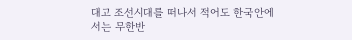대고 조선시대를 떠나서 적어도 한국안에서는 무한반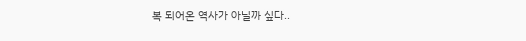복 되어온 역사가 아닐까 싶다..